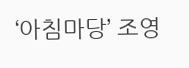‘아침마당’ 조영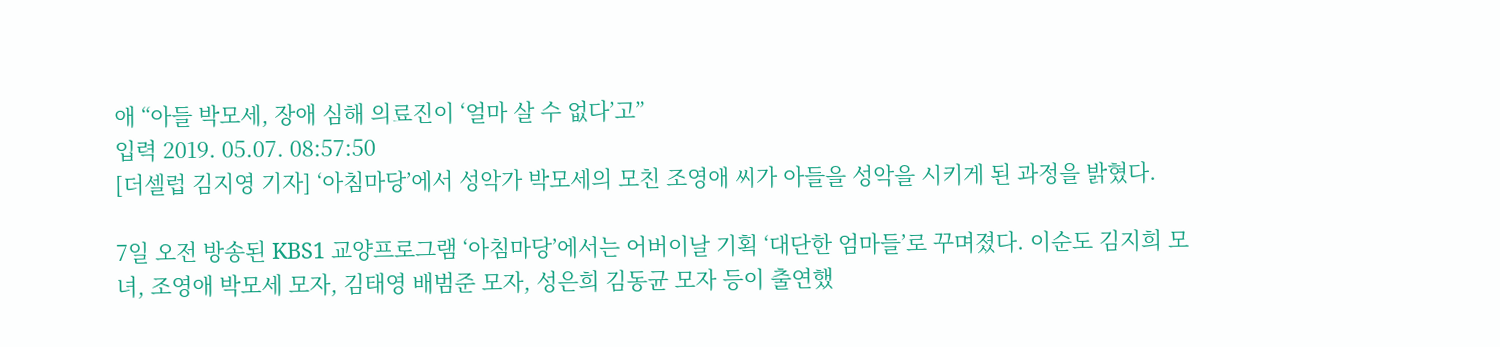애 “아들 박모세, 장애 심해 의료진이 ‘얼마 살 수 없다’고”
입력 2019. 05.07. 08:57:50
[더셀럽 김지영 기자] ‘아침마당’에서 성악가 박모세의 모친 조영애 씨가 아들을 성악을 시키게 된 과정을 밝혔다.

7일 오전 방송된 KBS1 교양프로그램 ‘아침마당’에서는 어버이날 기획 ‘대단한 엄마들’로 꾸며졌다. 이순도 김지희 모녀, 조영애 박모세 모자, 김태영 배범준 모자, 성은희 김동균 모자 등이 출연했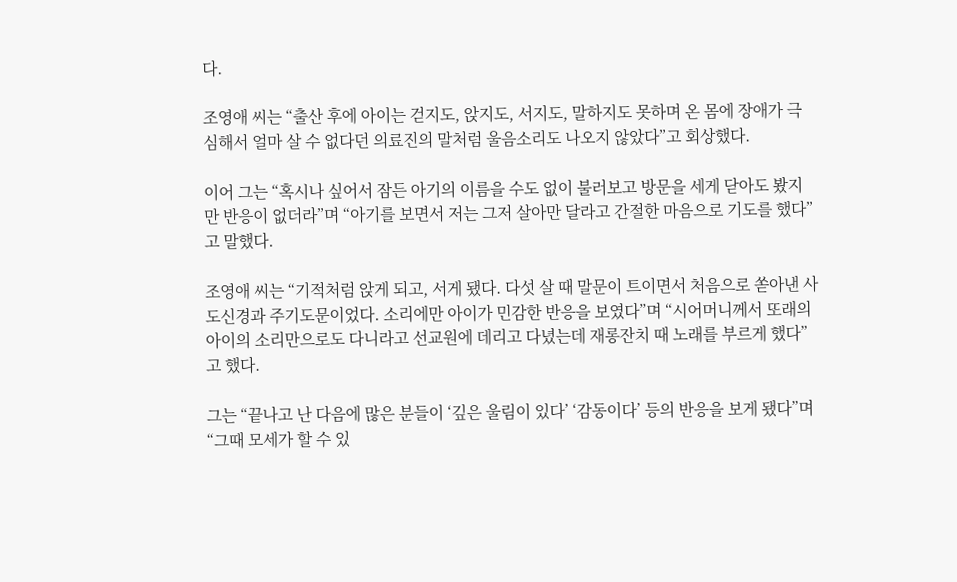다.

조영애 씨는 “출산 후에 아이는 걷지도, 앉지도, 서지도, 말하지도 못하며 온 몸에 장애가 극심해서 얼마 살 수 없다던 의료진의 말처럼 울음소리도 나오지 않았다”고 회상했다.

이어 그는 “혹시나 싶어서 잠든 아기의 이름을 수도 없이 불러보고 방문을 세게 닫아도 봤지만 반응이 없더라”며 “아기를 보면서 저는 그저 살아만 달라고 간절한 마음으로 기도를 했다”고 말했다.

조영애 씨는 “기적처럼 앉게 되고, 서게 됐다. 다섯 살 때 말문이 트이면서 처음으로 쏟아낸 사도신경과 주기도문이었다. 소리에만 아이가 민감한 반응을 보였다”며 “시어머니께서 또래의 아이의 소리만으로도 다니라고 선교원에 데리고 다녔는데 재롱잔치 때 노래를 부르게 했다”고 했다.

그는 “끝나고 난 다음에 많은 분들이 ‘깊은 울림이 있다’ ‘감동이다’ 등의 반응을 보게 됐다”며 “그때 모세가 할 수 있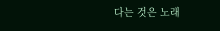다는 것은 노래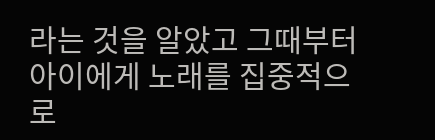라는 것을 알았고 그때부터 아이에게 노래를 집중적으로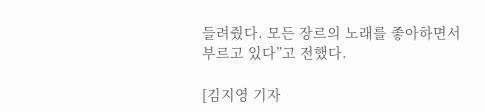들려줬다. 모든 장르의 노래를 좋아하면서 부르고 있다”고 전했다.

[김지영 기자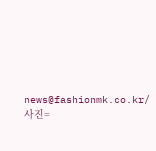news@fashionmk.co.kr/ 사진=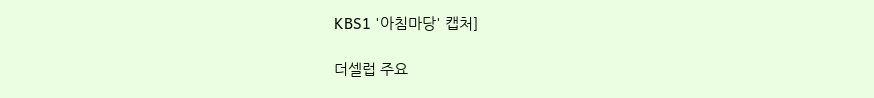KBS1 '아침마당' 캡처]

더셀럽 주요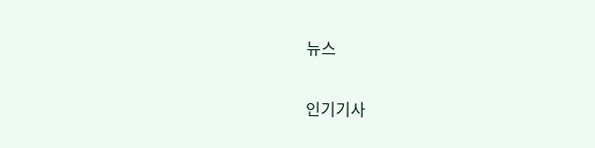뉴스

인기기사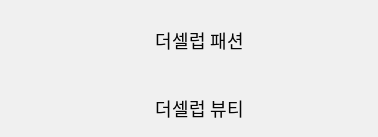더셀럽 패션

더셀럽 뷰티